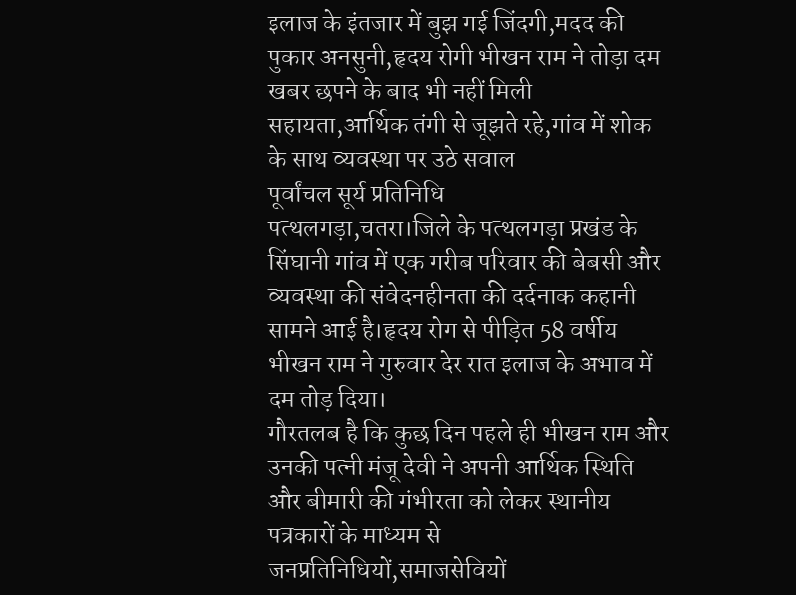इलाज के इंतजार में बुझ गई जिंदगी,मदद की पुकार अनसुनी,हृदय रोगी भीखन राम ने तोड़ा दम
खबर छपने के बाद भी नहीं मिली सहायता,आर्थिक तंगी से जूझते रहे,गांव में शोक के साथ व्यवस्था पर उठे सवाल
पूर्वांचल सूर्य प्रतिनिधि
पत्थलगड़ा,चतरा।जिले के पत्थलगड़ा प्रखंड के सिंघानी गांव में एक गरीब परिवार की बेबसी और व्यवस्था की संवेदनहीनता की दर्दनाक कहानी सामने आई है।हृदय रोग से पीड़ित 58 वर्षीय भीखन राम ने गुरुवार देर रात इलाज के अभाव में दम तोड़ दिया।
गौरतलब है कि कुछ दिन पहले ही भीखन राम और उनकी पत्नी मंजू देवी ने अपनी आर्थिक स्थिति और बीमारी की गंभीरता को लेकर स्थानीय पत्रकारों के माध्यम से जनप्रतिनिधियों,समाजसेवियों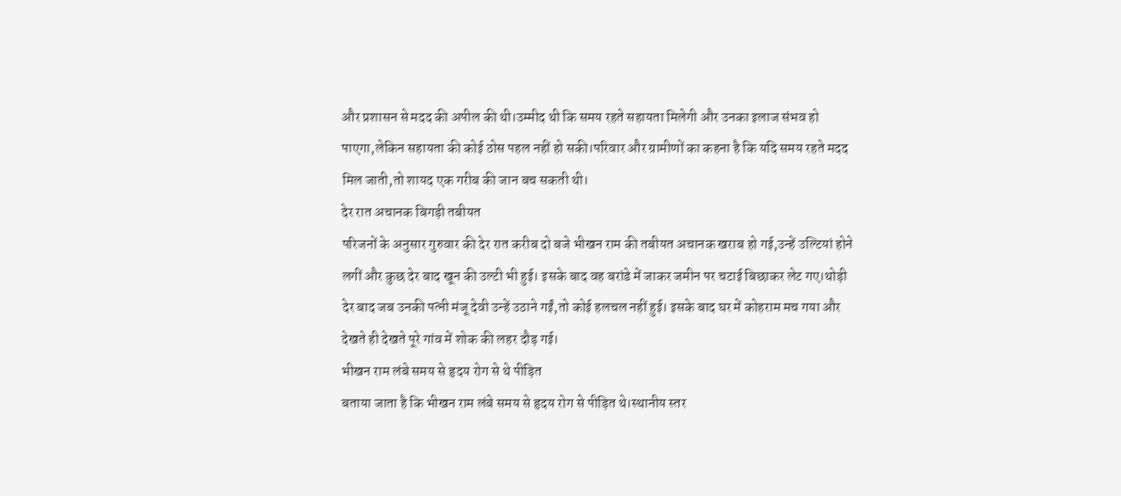और प्रशासन से मदद की अपील की थी।उम्मीद थी कि समय रहते सहायता मिलेगी और उनका इलाज संभव हो पाएगा,लेकिन सहायता की कोई ठोस पहल नहीं हो सकी।परिवार और ग्रामीणों का कहना है कि यदि समय रहते मदद मिल जाती,तो शायद एक गरीब की जान बच सकती थी।
देर रात अचानक बिगड़ी तबीयत
परिजनों के अनुसार गुरुवार की देर रात करीब दो बजे भीखन राम की तबीयत अचानक खराब हो गई,उन्हें उल्टियां होने लगीं और कुछ देर बाद खून की उल्टी भी हुई। इसके बाद वह बरांडे में जाकर जमीन पर चटाई बिछाकर लेट गए।थोड़ी देर बाद जब उनकी पत्नी मंजू देवी उन्हें उठाने गईं,तो कोई हलचल नहीं हुई। इसके बाद घर में कोहराम मच गया और देखते ही देखते पूरे गांव में शोक की लहर दौड़ गई।
भीखन राम लंबे समय से हृदय रोग से थे पीड़ित
बताया जाता है कि भीखन राम लंबे समय से हृदय रोग से पीड़ित थे।स्थानीय स्तर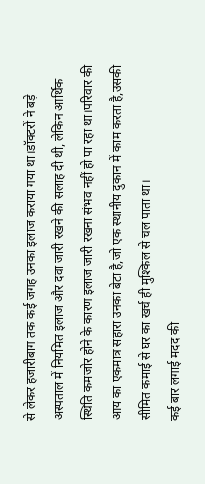से लेकर हजारीबाग तक कई जगह उनका इलाज कराया गया था।डॉक्टरों ने बड़े अस्पताल में नियमित इलाज और दवा जारी रखने की सलाह दी थी, लेकिन आर्थिक स्थिति कमजोर होने के कारण इलाज जारी रखना संभव नहीं हो पा रहा था।परिवार की आय का एकमात्र सहारा उनका बेटा है,जो एक स्थानीय दुकान में काम करता है,उसकी सीमित कमाई से घर का खर्च ही मुश्किल से चल पाता था।
कई बार लगाई मदद की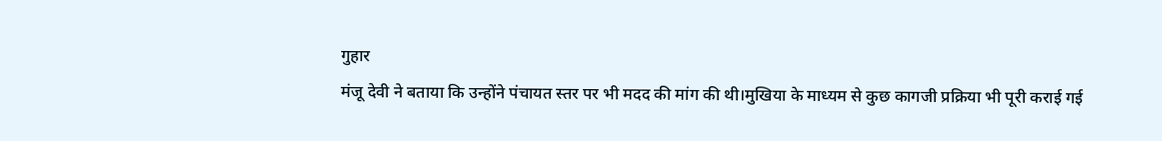गुहार
मंजू देवी ने बताया कि उन्होंने पंचायत स्तर पर भी मदद की मांग की थी।मुखिया के माध्यम से कुछ कागजी प्रक्रिया भी पूरी कराई गई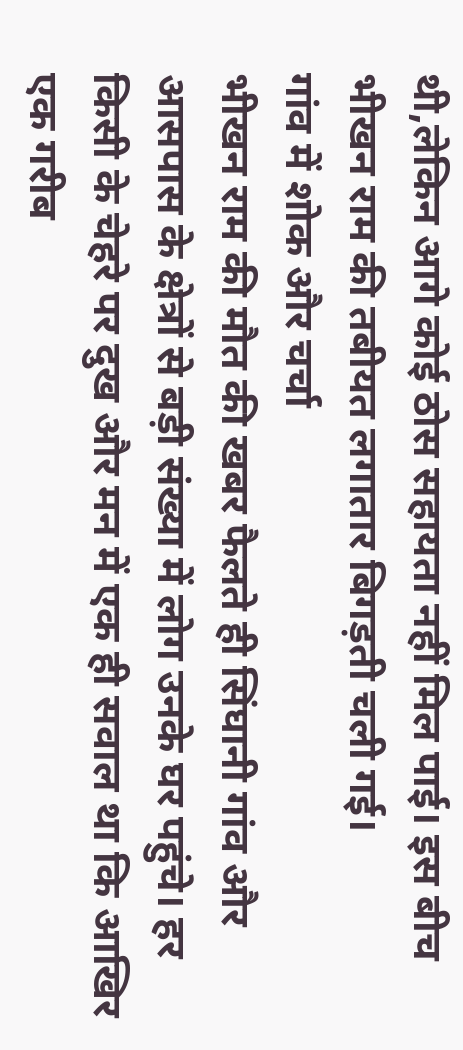थी,लेकिन आगे कोई ठोस सहायता नहीं मिल पाई। इस बीच भीखन राम की तबीयत लगातार बिगड़ती चली गई।
गांव में शोक और चर्चा
भीखन राम की मौत की खबर फैलते ही सिंघानी गांव और आसपास के क्षेत्रों से बड़ी संख्या में लोग उनके घर पहुंचे। हर किसी के चेहरे पर दुख और मन में एक ही सवाल था कि आखिर एक गरीब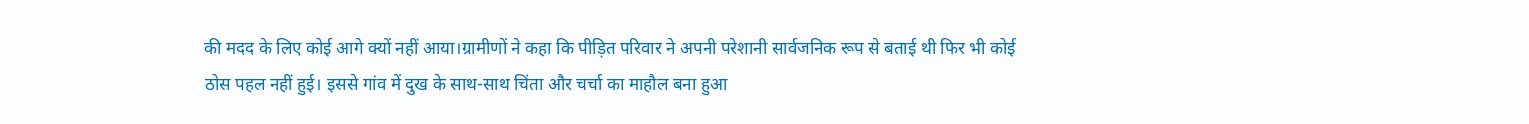की मदद के लिए कोई आगे क्यों नहीं आया।ग्रामीणों ने कहा कि पीड़ित परिवार ने अपनी परेशानी सार्वजनिक रूप से बताई थी फिर भी कोई ठोस पहल नहीं हुई। इससे गांव में दुख के साथ-साथ चिंता और चर्चा का माहौल बना हुआ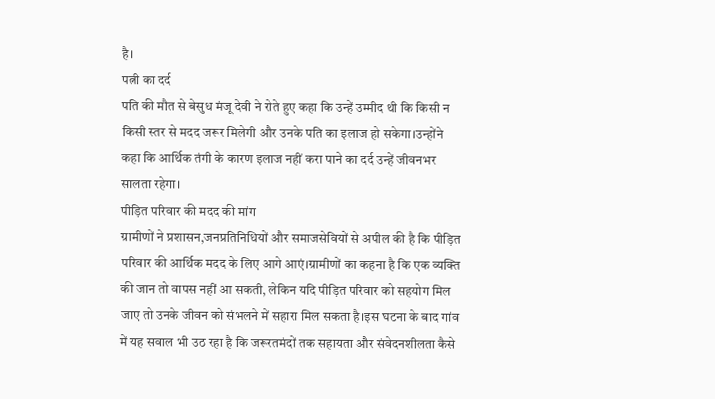है।
पत्नी का दर्द
पति की मौत से बेसुध मंजू देवी ने रोते हुए कहा कि उन्हें उम्मीद थी कि किसी न किसी स्तर से मदद जरूर मिलेगी और उनके पति का इलाज हो सकेगा।उन्होंने कहा कि आर्थिक तंगी के कारण इलाज नहीं करा पाने का दर्द उन्हें जीवनभर सालता रहेगा।
पीड़ित परिवार की मदद की मांग
ग्रामीणों ने प्रशासन,जनप्रतिनिधियों और समाजसेवियों से अपील की है कि पीड़ित परिवार की आर्थिक मदद के लिए आगे आएं।ग्रामीणों का कहना है कि एक व्यक्ति की जान तो वापस नहीं आ सकती, लेकिन यदि पीड़ित परिवार को सहयोग मिल जाए तो उनके जीवन को संभलने में सहारा मिल सकता है।इस घटना के बाद गांव में यह सवाल भी उठ रहा है कि जरूरतमंदों तक सहायता और संवेदनशीलता कैसे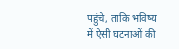पहुंचे, ताकि भविष्य में ऐसी घटनाओं की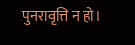पुनरावृत्ति न हो।